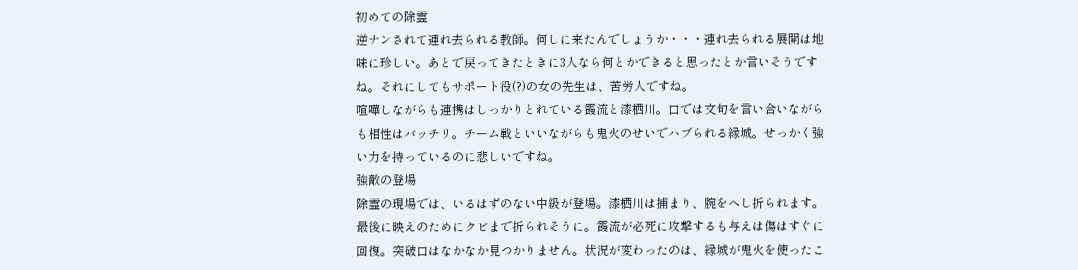初めての除霊
逆ナンされて連れ去られる教師。何しに来たんでしょうか・・・連れ去られる展開は地味に珍しい。あとで戻ってきたときに3人なら何とかできると思ったとか言いそうですね。それにしてもサポート役(?)の女の先生は、苦労人ですね。
喧嘩しながらも連携はしっかりとれている霞流と漆栖川。口では文句を言い合いながらも相性はバッチリ。チーム戦といいながらも鬼火のせいでハブられる縁城。せっかく強い力を持っているのに悲しいですね。
強敵の登場
除霊の現場では、いるはずのない中級が登場。漆栖川は捕まり、腕をへし折られます。最後に映えのためにクビまで折られそうに。霞流が必死に攻撃するも与えは傷はすぐに回復。突破口はなかなか見つかりません。状況が変わったのは、縁城が鬼火を使ったこ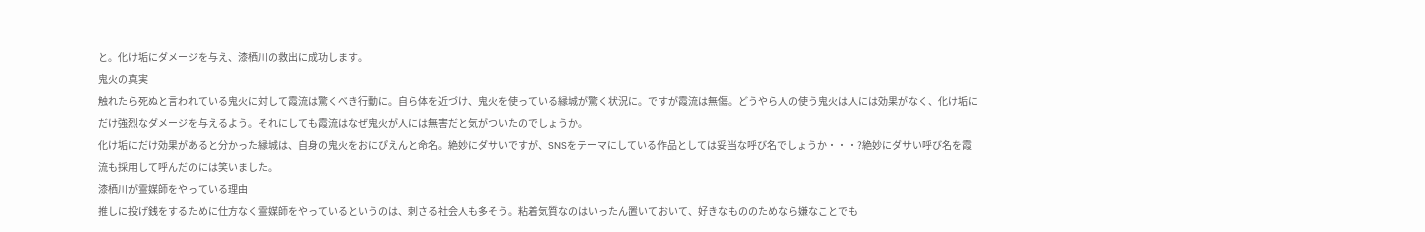と。化け垢にダメージを与え、漆栖川の救出に成功します。
鬼火の真実
触れたら死ぬと言われている鬼火に対して霞流は驚くべき行動に。自ら体を近づけ、鬼火を使っている縁城が驚く状況に。ですが霞流は無傷。どうやら人の使う鬼火は人には効果がなく、化け垢にだけ強烈なダメージを与えるよう。それにしても霞流はなぜ鬼火が人には無害だと気がついたのでしょうか。
化け垢にだけ効果があると分かった縁城は、自身の鬼火をおにぴえんと命名。絶妙にダサいですが、SNSをテーマにしている作品としては妥当な呼び名でしょうか・・・?絶妙にダサい呼び名を霞流も採用して呼んだのには笑いました。
漆栖川が霊媒師をやっている理由
推しに投げ銭をするために仕方なく霊媒師をやっているというのは、刺さる社会人も多そう。粘着気質なのはいったん置いておいて、好きなもののためなら嫌なことでも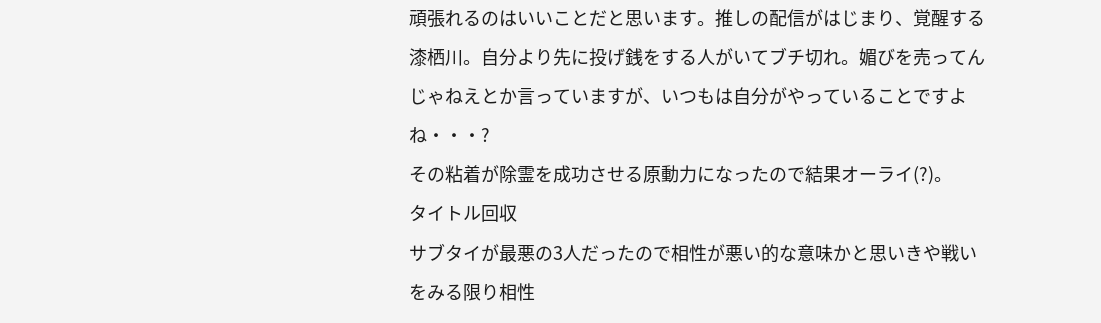頑張れるのはいいことだと思います。推しの配信がはじまり、覚醒する漆栖川。自分より先に投げ銭をする人がいてブチ切れ。媚びを売ってんじゃねえとか言っていますが、いつもは自分がやっていることですよね・・・?
その粘着が除霊を成功させる原動力になったので結果オーライ(?)。
タイトル回収
サブタイが最悪の3人だったので相性が悪い的な意味かと思いきや戦いをみる限り相性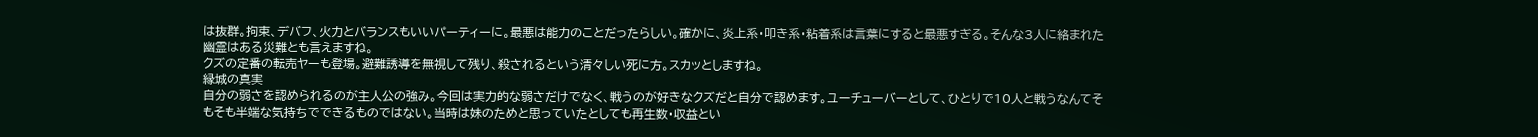は抜群。拘束、デバフ、火力とバランスもいいパーティーに。最悪は能力のことだったらしい。確かに、炎上系・叩き系・粘着系は言葉にすると最悪すぎる。そんな3人に絡まれた幽霊はある災難とも言えますね。
クズの定番の転売ヤーも登場。避難誘導を無視して残り、殺されるという清々しい死に方。スカッとしますね。
縁城の真実
自分の弱さを認められるのが主人公の強み。今回は実力的な弱さだけでなく、戦うのが好きなクズだと自分で認めます。ユーチューバーとして、ひとりで10人と戦うなんてそもそも半端な気持ちでできるものではない。当時は妹のためと思っていたとしても再生数・収益とい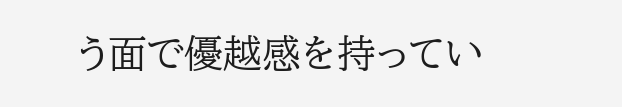う面で優越感を持ってい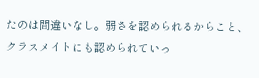たのは間違いなし。弱さを認められるからこと、クラスメイトにも認められていっ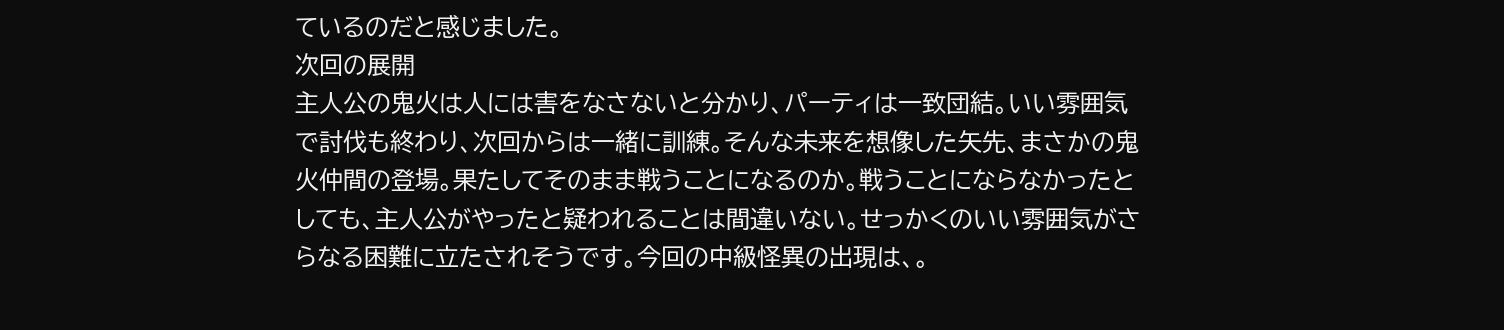ているのだと感じました。
次回の展開
主人公の鬼火は人には害をなさないと分かり、パーティは一致団結。いい雰囲気で討伐も終わり、次回からは一緒に訓練。そんな未来を想像した矢先、まさかの鬼火仲間の登場。果たしてそのまま戦うことになるのか。戦うことにならなかったとしても、主人公がやったと疑われることは間違いない。せっかくのいい雰囲気がさらなる困難に立たされそうです。今回の中級怪異の出現は、。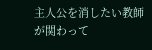主人公を消したい教師が関わって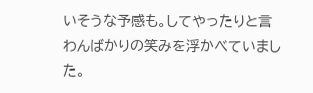いそうな予感も。してやったりと言わんばかりの笑みを浮かべていました。